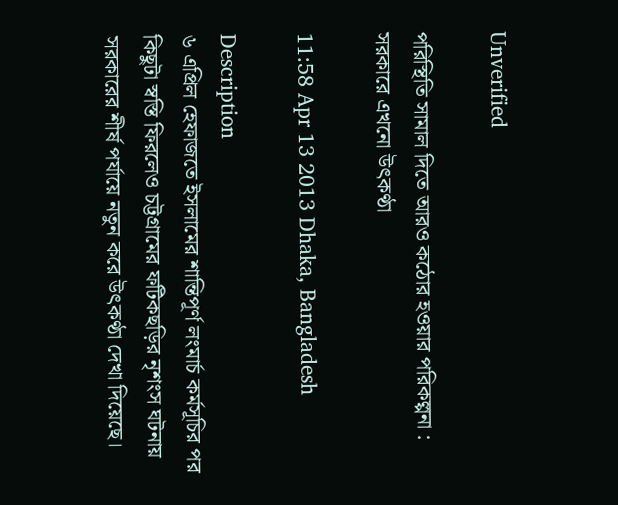Unverified

পরিস্থিতি সামাল দিতে আরও কঠোর হওয়ার পরিকল্পনা : সরকারে এখনো উৎকণ্ঠা

11:58 Apr 13 2013 Dhaka, Bangladesh

Description
৬ এপ্রিল হেফাজতে ইসলামের শান্তিপূর্ণ লংমার্চ কর্মসূচির পর কিছুটা স্বস্তি ফিরলেও চট্টগ্রামের ফটিকছড়ির নৃশংস ঘটনায় সরকারের শীর্ষ পর্যায়ে নতুন করে উৎকণ্ঠা দেখা দিয়েছে।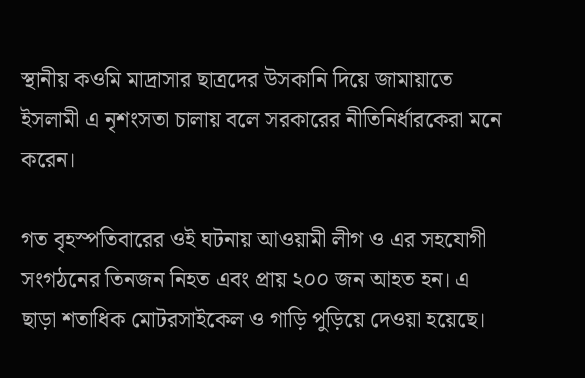স্থানীয় কওমি মাদ্রাসার ছাত্রদের উসকানি দিয়ে জামায়াতে ইসলামী এ নৃশংসতা চালায় বলে সরকারের নীতিনির্ধারকেরা মনে করেন।

গত বৃহস্পতিবারের ওই ঘটনায় আওয়ামী লীগ ও এর সহযোগী সংগঠনের তিনজন নিহত এবং প্রায় ২০০ জন আহত হন। এ ছাড়া শতাধিক মোটরসাইকেল ও গাড়ি পুড়িয়ে দেওয়া হয়েছে।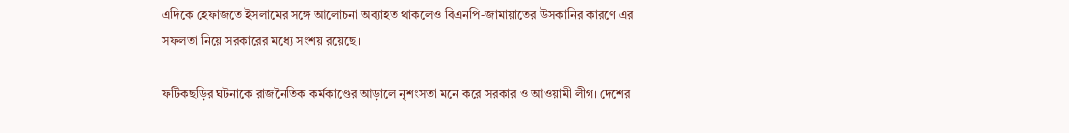এদিকে হেফাজতে ইসলামের সঙ্গে আলোচনা অব্যাহত থাকলেও বিএনপি-জামায়াতের উসকানির কারণে এর সফলতা নিয়ে সরকারের মধ্যে সংশয় রয়েছে।

ফটিকছড়ির ঘটনাকে রাজনৈতিক কর্মকাণ্ডের আড়ালে নৃশংসতা মনে করে সরকার ও আওয়ামী লীগ। দেশের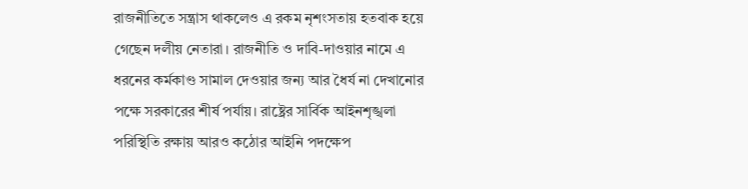রাজনীতিতে সন্ত্রাস থাকলেও এ রকম নৃশংসতায় হতবাক হয়ে গেছেন দলীয় নেতারা। রাজনীতি ও দাবি-দাওয়ার নামে এ ধরনের কর্মকাণ্ড সামাল দেওয়ার জন্য আর ধৈর্য না দেখানোর পক্ষে সরকারের শীর্ষ পর্যায়। রাষ্ট্রের সার্বিক আইনশৃঙ্খলা পরিস্থিতি রক্ষায় আরও কঠোর আইনি পদক্ষেপ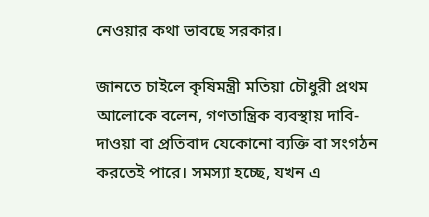নেওয়ার কথা ভাবছে সরকার।

জানতে চাইলে কৃষিমন্ত্রী মতিয়া চৌধুরী প্রথম আলোকে বলেন, গণতান্ত্রিক ব্যবস্থায় দাবি-দাওয়া বা প্রতিবাদ যেকোনো ব্যক্তি বা সংগঠন করতেই পারে। সমস্যা হচ্ছে, যখন এ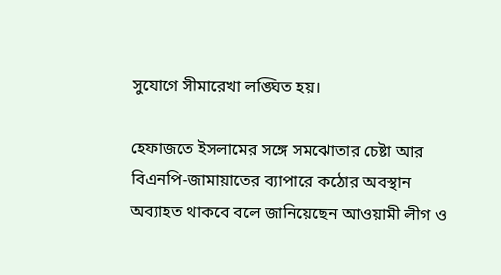সুযোগে সীমারেখা লঙ্ঘিত হয়।

হেফাজতে ইসলামের সঙ্গে সমঝোতার চেষ্টা আর বিএনপি-জামায়াতের ব্যাপারে কঠোর অবস্থান অব্যাহত থাকবে বলে জানিয়েছেন আওয়ামী লীগ ও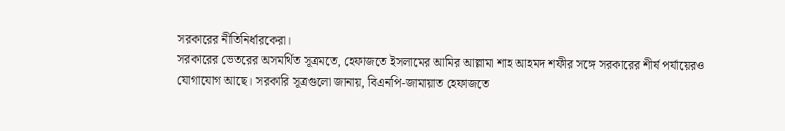সরকারের নীতিনির্ধারকেরা।
সরকারের ভেতরের অসমর্থিত সূত্রমতে, হেফাজতে ইসলামের আমির আল্লামা শাহ আহমদ শফীর সঙ্গে সরকারের শীর্ষ পর্যায়েরও যোগাযোগ আছে। সরকারি সূত্রগুলো জানায়, বিএনপি-জামায়াত হেফাজতে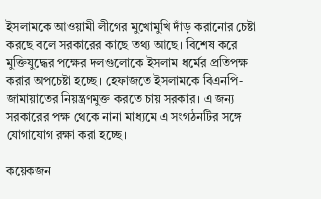ইসলামকে আওয়ামী লীগের মুখোমুখি দাঁড় করানোর চেষ্টা করছে বলে সরকারের কাছে তথ্য আছে। বিশেষ করে মুক্তিযুদ্ধের পক্ষের দলগুলোকে ইসলাম ধর্মের প্রতিপক্ষ করার অপচেষ্টা হচ্ছে। হেফাজতে ইসলামকে বিএনপি-জামায়াতের নিয়ন্ত্রণমুক্ত করতে চায় সরকার। এ জন্য সরকারের পক্ষ থেকে নানা মাধ্যমে এ সংগঠনটির সঙ্গে যোগাযোগ রক্ষা করা হচ্ছে।

কয়েকজন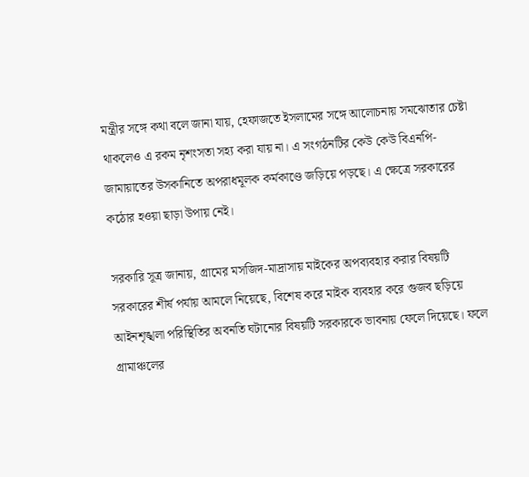মন্ত্রীর সঙ্গে কথা বলে জানা যায়, হেফাজতে ইসলামের সঙ্গে আলোচনায় সমঝোতার চেষ্টা থাকলেও এ রকম নৃশংসতা সহ্য করা যায় না। এ সংগঠনটির কেউ কেউ বিএনপি-জামায়াতের উসকানিতে অপরাধমূলক কর্মকাণ্ডে জড়িয়ে পড়ছে। এ ক্ষেত্রে সরকারের কঠোর হওয়া ছাড়া উপায় নেই।

সরকারি সূত্র জানায়, গ্রামের মসজিদ-মাদ্রাসায় মাইকের অপব্যবহার করার বিষয়টি সরকারের শীর্ষ পর্যায় আমলে নিয়েছে, বিশেষ করে মাইক ব্যবহার করে গুজব ছড়িয়ে আইনশৃঙ্খলা পরিস্থিতির অবনতি ঘটানোর বিষয়টি সরকারকে ভাবনায় ফেলে দিয়েছে। ফলে গ্রামাঞ্চলের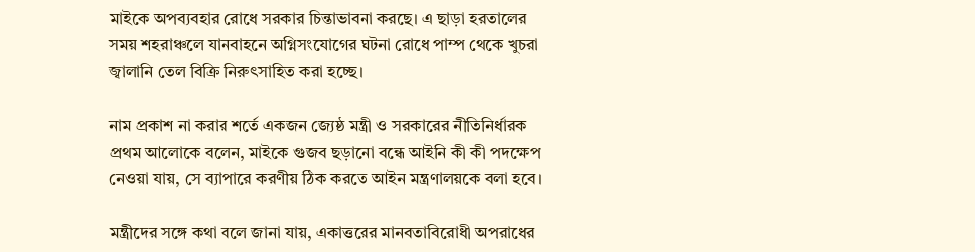মাইকে অপব্যবহার রোধে সরকার চিন্তাভাবনা করছে। এ ছাড়া হরতালের সময় শহরাঞ্চলে যানবাহনে অগ্নিসংযোগের ঘটনা রোধে পাম্প থেকে খুচরা জ্বালানি তেল বিক্রি নিরুৎসাহিত করা হচ্ছে।

নাম প্রকাশ না করার শর্তে একজন জ্যেষ্ঠ মন্ত্রী ও সরকারের নীতিনির্ধারক প্রথম আলোকে বলেন, মাইকে গুজব ছড়ানো বন্ধে আইনি কী কী পদক্ষেপ নেওয়া যায়, সে ব্যাপারে করণীয় ঠিক করতে আইন মন্ত্রণালয়কে বলা হবে।

মন্ত্রীদের সঙ্গে কথা বলে জানা যায়, একাত্তরের মানবতাবিরোধী অপরাধের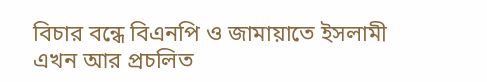বিচার বন্ধে বিএনপি ও জামায়াতে ইসলামী এখন আর প্রচলিত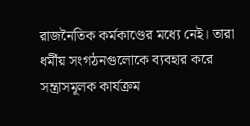রাজনৈতিক কর্মকাণ্ডের মধ্যে নেই। তারা ধর্মীয় সংগঠনগুলোকে ব্যবহার করে সন্ত্রাসমূলক কার্যক্রম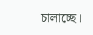চালাচ্ছে।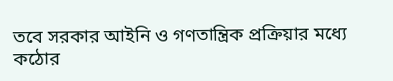তবে সরকার আইনি ও গণতান্ত্রিক প্রক্রিয়ার মধ্যে কঠোর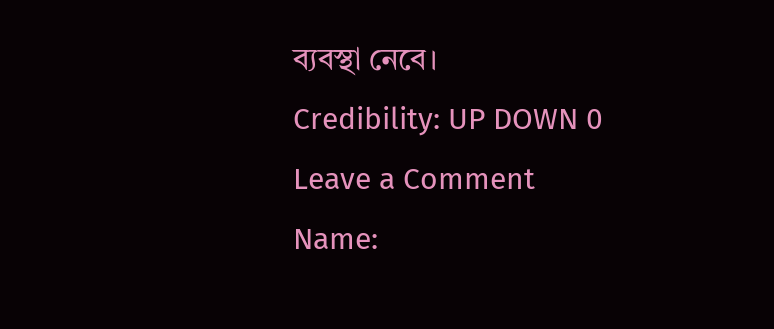ব্যবস্থা নেবে।
Credibility: UP DOWN 0
Leave a Comment
Name: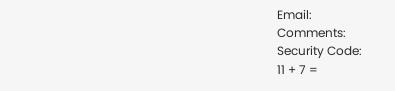Email:
Comments:
Security Code:
11 + 7 =